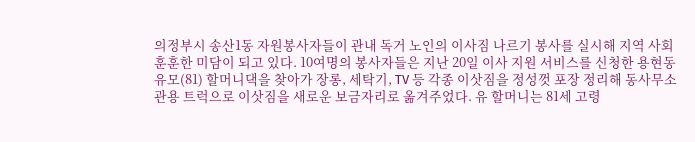의정부시 송산1동 자원봉사자들이 관내 독거 노인의 이사짐 나르기 봉사를 실시해 지역 사회 훈훈한 미담이 되고 있다. 10여명의 봉사자들은 지난 20일 이사 지원 서비스를 신청한 용현동 유모(81) 할머니댁을 찾아가 장롱, 세탁기, TV 등 각종 이삿짐을 정성껏 포장 정리해 동사무소 관용 트럭으로 이삿짐을 새로운 보금자리로 옮겨주었다. 유 할머니는 81세 고령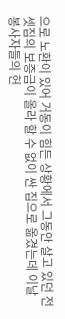으로 노환이 있어 거동이 힘든 상황에서 그동안 살고 있던 전셋집의 보증금이 올라 할 수 없이 싼 집으로 옮겼는데 이날 봉사자들의 헌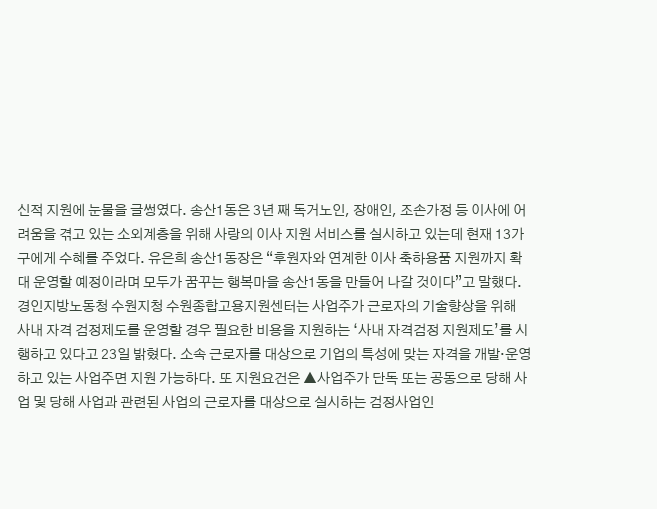신적 지원에 눈물을 글썽였다. 송산1동은 3년 째 독거노인, 장애인, 조손가정 등 이사에 어려움을 겪고 있는 소외계층을 위해 사랑의 이사 지원 서비스를 실시하고 있는데 현재 13가구에게 수혜를 주었다. 유은희 송산1동장은 “후원자와 연계한 이사 축하용품 지원까지 확대 운영할 예정이라며 모두가 꿈꾸는 행복마을 송산1동을 만들어 나갈 것이다”고 말했다.
경인지방노동청 수원지청 수원종합고용지원센터는 사업주가 근로자의 기술향상을 위해 사내 자격 검정제도를 운영할 경우 필요한 비용을 지원하는 ‘사내 자격검정 지원제도’를 시행하고 있다고 23일 밝혔다. 소속 근로자를 대상으로 기업의 특성에 맞는 자격을 개발·운영하고 있는 사업주면 지원 가능하다. 또 지원요건은 ▲사업주가 단독 또는 공동으로 당해 사업 및 당해 사업과 관련된 사업의 근로자를 대상으로 실시하는 검정사업인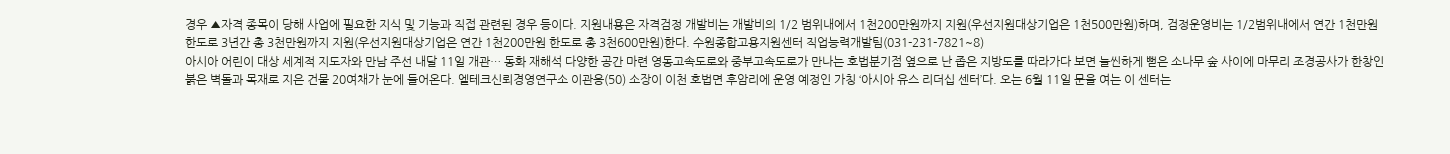경우 ▲자격 종목이 당해 사업에 필요한 지식 및 기능과 직접 관련된 경우 등이다. 지원내용은 자격검정 개발비는 개발비의 1/2 범위내에서 1천200만원까지 지원(우선지원대상기업은 1천500만원)하며, 검정운영비는 1/2범위내에서 연간 1천만원 한도로 3년간 총 3천만원까지 지원(우선지원대상기업은 연간 1천200만원 한도로 총 3천600만원)한다. 수원종합고용지원센터 직업능력개발팀(031-231-7821~8)
아시아 어린이 대상 세계적 지도자와 만남 주선 내달 11일 개관… 동화 재해석 다양한 공간 마련 영동고속도로와 중부고속도로가 만나는 호법분기점 옆으로 난 좁은 지방도를 따라가다 보면 늘씬하게 뻗은 소나무 숲 사이에 마무리 조경공사가 한창인 붉은 벽돌과 목재로 지은 건물 20여채가 눈에 들어온다. 엘테크신뢰경영연구소 이관응(50) 소장이 이천 호법면 후암리에 운영 예정인 가칭 ‘아시아 유스 리더십 센터’다. 오는 6월 11일 문을 여는 이 센터는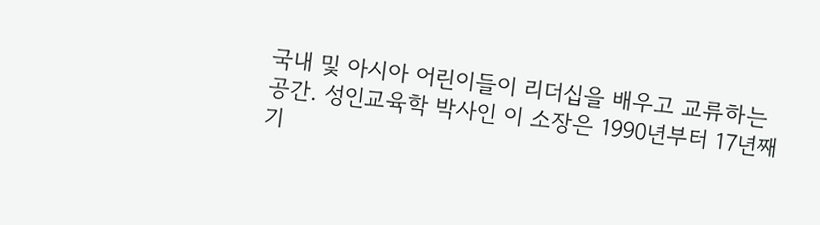국내 및 아시아 어린이들이 리더십을 배우고 교류하는 공간. 성인교육학 박사인 이 소장은 1990년부터 17년째 기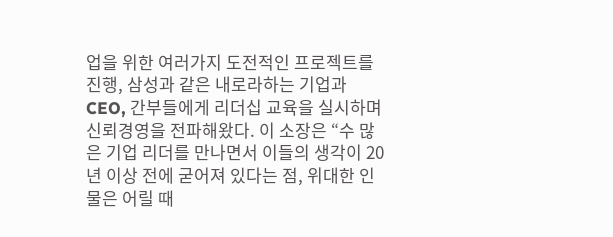업을 위한 여러가지 도전적인 프로젝트를 진행, 삼성과 같은 내로라하는 기업과 CEO, 간부들에게 리더십 교육을 실시하며 신뢰경영을 전파해왔다. 이 소장은 “수 많은 기업 리더를 만나면서 이들의 생각이 20년 이상 전에 굳어져 있다는 점, 위대한 인물은 어릴 때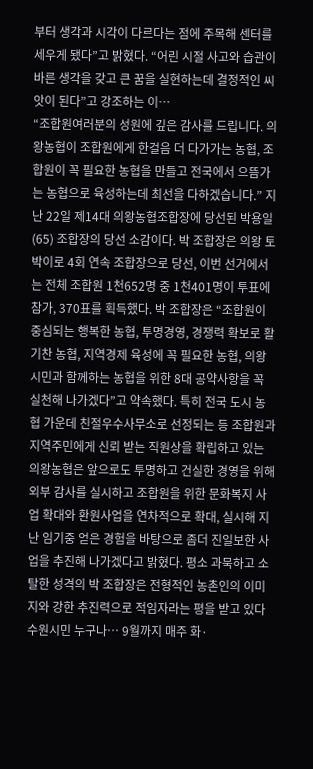부터 생각과 시각이 다르다는 점에 주목해 센터를 세우게 됐다”고 밝혔다. “어린 시절 사고와 습관이 바른 생각을 갖고 큰 꿈을 실현하는데 결정적인 씨앗이 된다”고 강조하는 이…
“조합원여러분의 성원에 깊은 감사를 드립니다. 의왕농협이 조합원에게 한걸음 더 다가가는 농협, 조합원이 꼭 필요한 농협을 만들고 전국에서 으뜸가는 농협으로 육성하는데 최선을 다하겠습니다.” 지난 22일 제14대 의왕농협조합장에 당선된 박용일(65) 조합장의 당선 소감이다. 박 조합장은 의왕 토박이로 4회 연속 조합장으로 당선, 이번 선거에서는 전체 조합원 1천652명 중 1천401명이 투표에 참가, 370표를 획득했다. 박 조합장은 “조합원이 중심되는 행복한 농협, 투명경영, 경쟁력 확보로 활기찬 농협, 지역경제 육성에 꼭 필요한 농협, 의왕 시민과 함께하는 농협을 위한 8대 공약사항을 꼭 실천해 나가겠다”고 약속했다. 특히 전국 도시 농협 가운데 친절우수사무소로 선정되는 등 조합원과 지역주민에게 신뢰 받는 직원상을 확립하고 있는 의왕농협은 앞으로도 투명하고 건실한 경영을 위해 외부 감사를 실시하고 조합원을 위한 문화복지 사업 확대와 환원사업을 연차적으로 확대, 실시해 지난 임기중 얻은 경험을 바탕으로 좀더 진일보한 사업을 추진해 나가겠다고 밝혔다. 평소 과묵하고 소탈한 성격의 박 조합장은 전형적인 농촌인의 이미지와 강한 추진력으로 적임자라는 평을 받고 있다
수원시민 누구나… 9월까지 매주 화·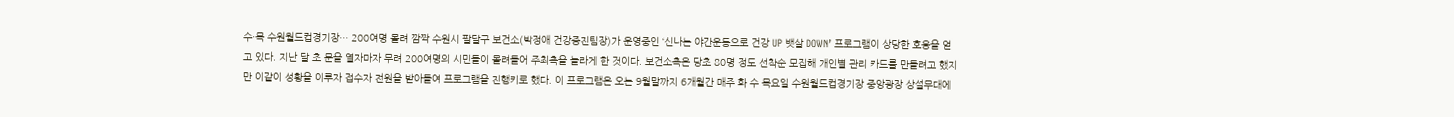수·목 수원월드컵경기장… 200여명 몰려 깜짝 수원시 팔달구 보건소(박정애 건강증진팀장)가 운영중인 ‘신나는 야간운동으로 건강 UP 뱃살 DOWN’ 프로그램이 상당한 호응을 얻고 있다. 지난 달 초 문을 열자마자 무려 200여명의 시민들이 몰려들어 주최측을 놀라게 한 것이다. 보건소측은 당초 80명 정도 선착순 모집해 개인별 관리 카드를 만들려고 했지만 이같이 성황을 이루자 접수자 전원을 받아들여 프로그램을 진행키로 했다. 이 프로그램은 오는 9월말까지 6개월간 매주 화 수 목요일 수원월드컵경기장 중앙광장 상설무대에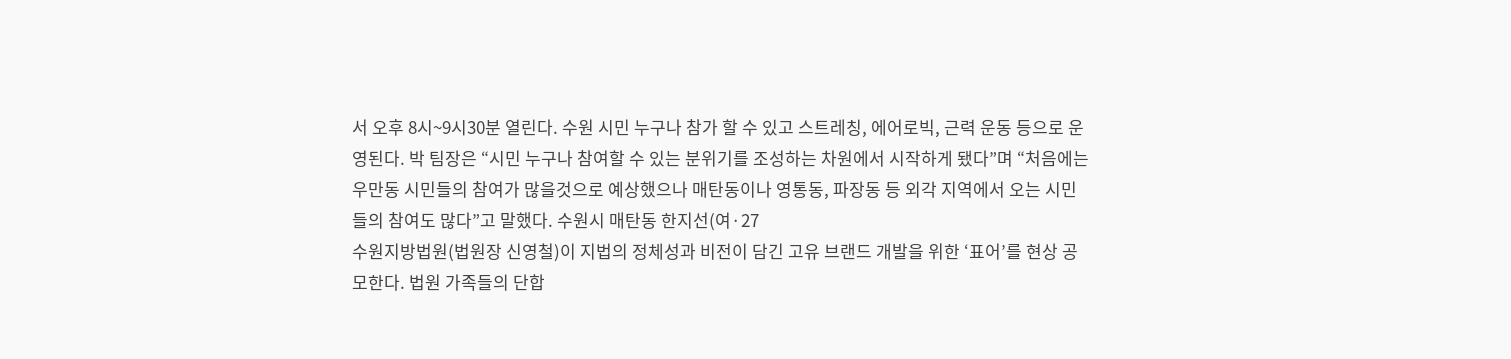서 오후 8시~9시30분 열린다. 수원 시민 누구나 참가 할 수 있고 스트레칭, 에어로빅, 근력 운동 등으로 운영된다. 박 팀장은 “시민 누구나 참여할 수 있는 분위기를 조성하는 차원에서 시작하게 됐다”며 “처음에는 우만동 시민들의 참여가 많을것으로 예상했으나 매탄동이나 영통동, 파장동 등 외각 지역에서 오는 시민들의 참여도 많다”고 말했다. 수원시 매탄동 한지선(여·27
수원지방법원(법원장 신영철)이 지법의 정체성과 비전이 담긴 고유 브랜드 개발을 위한 ‘표어’를 현상 공모한다. 법원 가족들의 단합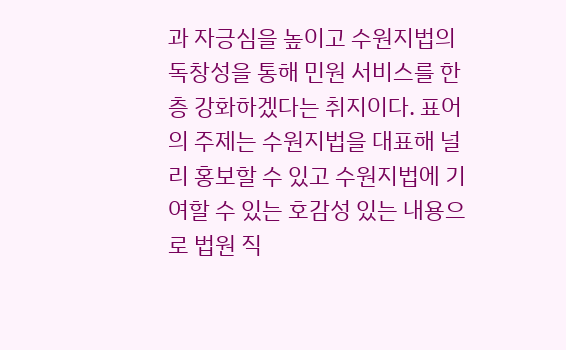과 자긍심을 높이고 수원지법의 독창성을 통해 민원 서비스를 한층 강화하겠다는 취지이다. 표어의 주제는 수원지법을 대표해 널리 홍보할 수 있고 수원지법에 기여할 수 있는 호감성 있는 내용으로 법원 직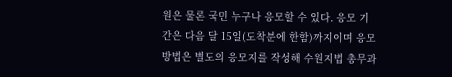원은 물론 국민 누구나 응모할 수 있다. 응모 기간은 다음 달 15일(도착분에 한함)까지이며 응모 방법은 별도의 응모지를 작성해 수원지법 총무과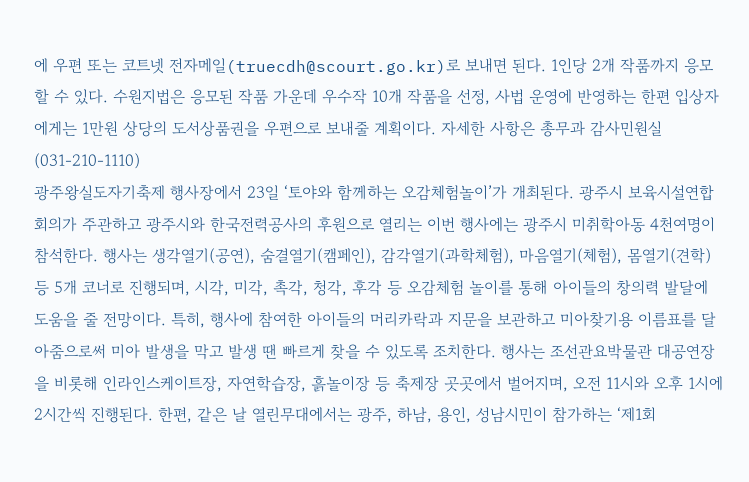에 우편 또는 코트넷 전자메일(truecdh@scourt.go.kr)로 보내면 된다. 1인당 2개 작품까지 응모할 수 있다. 수원지법은 응모된 작품 가운데 우수작 10개 작품을 선정, 사법 운영에 반영하는 한편 입상자에게는 1만원 상당의 도서상품권을 우편으로 보내줄 계획이다. 자세한 사항은 총무과 감사민원실(031-210-1110)
광주왕실도자기축제 행사장에서 23일 ‘토야와 함께하는 오감체험놀이’가 개최된다. 광주시 보육시설연합회의가 주관하고 광주시와 한국전력공사의 후원으로 열리는 이번 행사에는 광주시 미취학아동 4천여명이 참석한다. 행사는 생각열기(공연), 숨결열기(캠페인), 감각열기(과학체험), 마음열기(체험), 몸열기(견학) 등 5개 코너로 진행되며, 시각, 미각, 촉각, 청각, 후각 등 오감체험 놀이를 통해 아이들의 창의력 발달에 도움을 줄 전망이다. 특히, 행사에 참여한 아이들의 머리카락과 지문을 보관하고 미아찾기용 이름표를 달아줌으로써 미아 발생을 막고 발생 땐 빠르게 찾을 수 있도록 조치한다. 행사는 조선관요박물관 대공연장을 비롯해 인라인스케이트장, 자연학습장, 흙놀이장 등 축제장 곳곳에서 벌어지며, 오전 11시와 오후 1시에 2시간씩 진행된다. 한편, 같은 날 열린무대에서는 광주, 하남, 용인, 성남시민이 참가하는 ‘제1회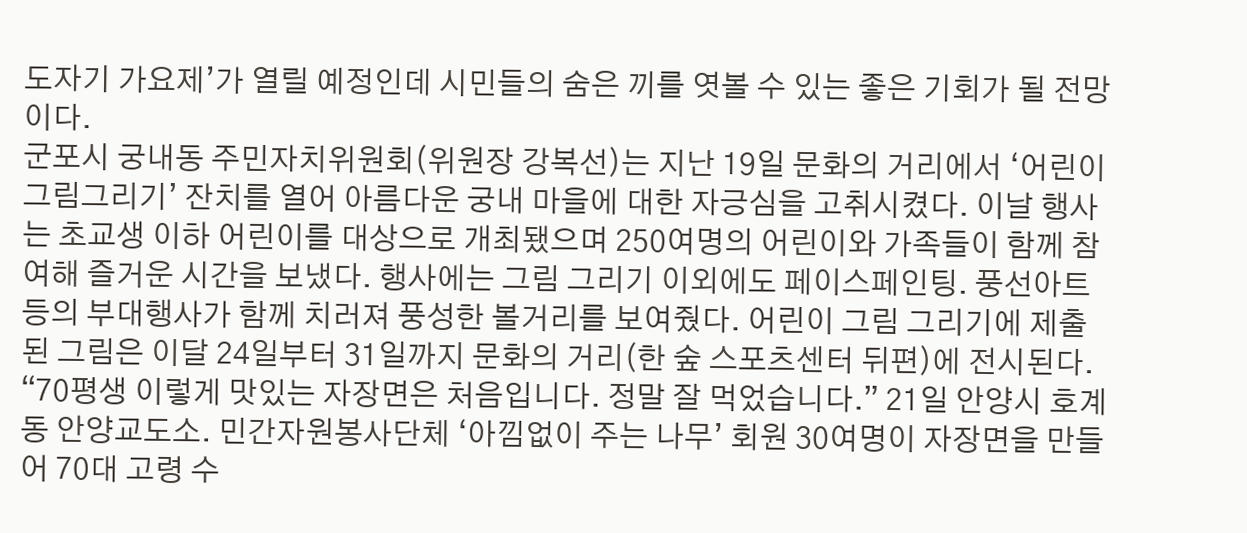도자기 가요제’가 열릴 예정인데 시민들의 숨은 끼를 엿볼 수 있는 좋은 기회가 될 전망이다.
군포시 궁내동 주민자치위원회(위원장 강복선)는 지난 19일 문화의 거리에서 ‘어린이 그림그리기’ 잔치를 열어 아름다운 궁내 마을에 대한 자긍심을 고취시켰다. 이날 행사는 초교생 이하 어린이를 대상으로 개최됐으며 250여명의 어린이와 가족들이 함께 참여해 즐거운 시간을 보냈다. 행사에는 그림 그리기 이외에도 페이스페인팅. 풍선아트 등의 부대행사가 함께 치러져 풍성한 볼거리를 보여줬다. 어린이 그림 그리기에 제출된 그림은 이달 24일부터 31일까지 문화의 거리(한 숲 스포츠센터 뒤편)에 전시된다.
“70평생 이렇게 맛있는 자장면은 처음입니다. 정말 잘 먹었습니다.” 21일 안양시 호계동 안양교도소. 민간자원봉사단체 ‘아낌없이 주는 나무’ 회원 30여명이 자장면을 만들어 70대 고령 수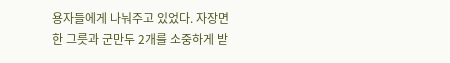용자들에게 나눠주고 있었다. 자장면 한 그릇과 군만두 2개를 소중하게 받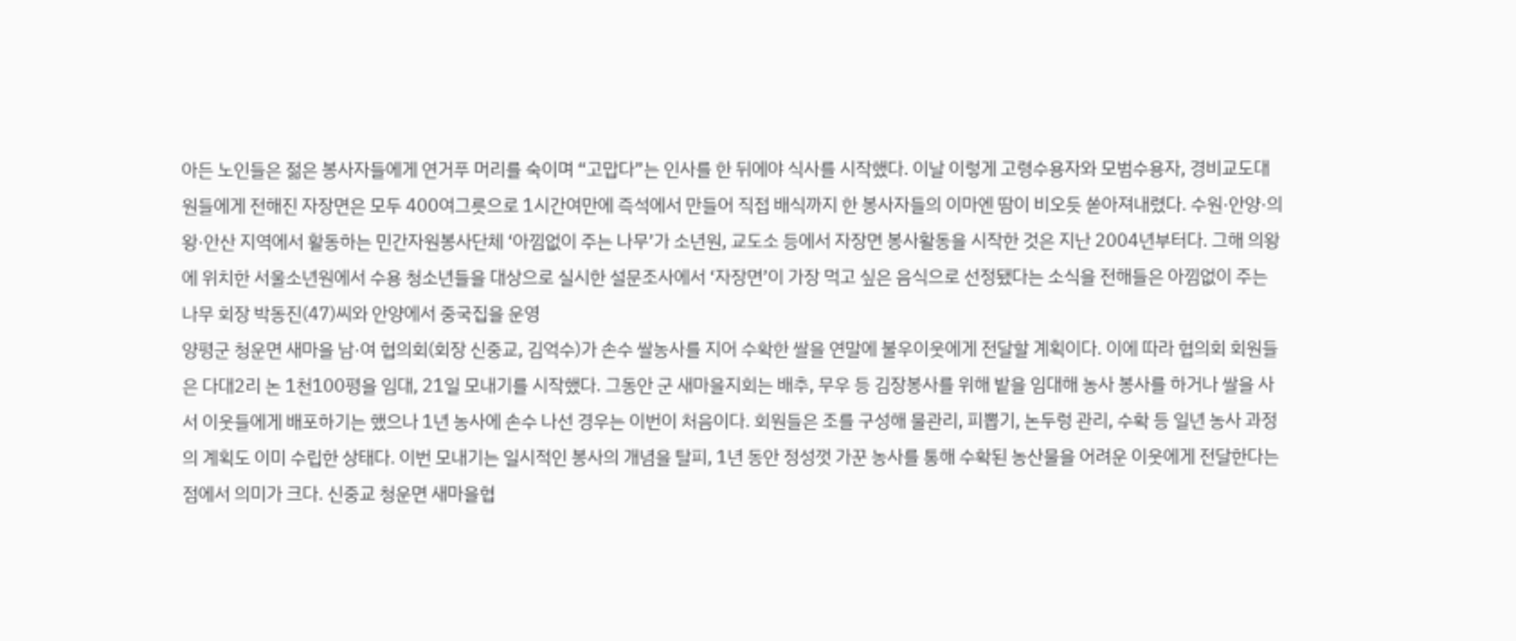아든 노인들은 젊은 봉사자들에게 연거푸 머리를 숙이며 “고맙다”는 인사를 한 뒤에야 식사를 시작했다. 이날 이렇게 고령수용자와 모범수용자, 경비교도대원들에게 전해진 자장면은 모두 400여그릇으로 1시간여만에 즉석에서 만들어 직접 배식까지 한 봉사자들의 이마엔 땀이 비오듯 쏟아져내렸다. 수원·안양·의왕·안산 지역에서 활동하는 민간자원봉사단체 ‘아낌없이 주는 나무’가 소년원, 교도소 등에서 자장면 봉사활동을 시작한 것은 지난 2004년부터다. 그해 의왕에 위치한 서울소년원에서 수용 청소년들을 대상으로 실시한 설문조사에서 ‘자장면’이 가장 먹고 싶은 음식으로 선정됐다는 소식을 전해들은 아낌없이 주는 나무 회장 박동진(47)씨와 안양에서 중국집을 운영
양평군 청운면 새마을 남·여 협의회(회장 신중교, 김억수)가 손수 쌀농사를 지어 수확한 쌀을 연말에 불우이웃에게 전달할 계획이다. 이에 따라 협의회 회원들은 다대2리 논 1천100평을 임대, 21일 모내기를 시작했다. 그동안 군 새마을지회는 배추, 무우 등 김장봉사를 위해 밭을 임대해 농사 봉사를 하거나 쌀을 사서 이웃들에게 배포하기는 했으나 1년 농사에 손수 나선 경우는 이번이 처음이다. 회원들은 조를 구성해 물관리, 피뽑기, 논두렁 관리, 수확 등 일년 농사 과정의 계획도 이미 수립한 상태다. 이번 모내기는 일시적인 봉사의 개념을 탈피, 1년 동안 정성껏 가꾼 농사를 통해 수확된 농산물을 어려운 이웃에게 전달한다는 점에서 의미가 크다. 신중교 청운면 새마을협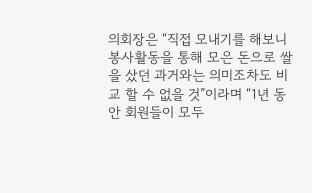의회장은 “직접 모내기를 해보니 봉사활동을 통해 모은 돈으로 쌀을 샀던 과거와는 의미조차도 비교 할 수 없을 것”이라며 “1년 동안 회원들이 모두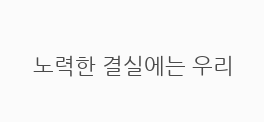노력한 결실에는 우리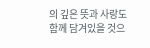의 깊은 뜻과 사랑도 함께 담겨있을 것으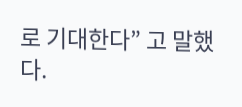로 기대한다” 고 말했다.